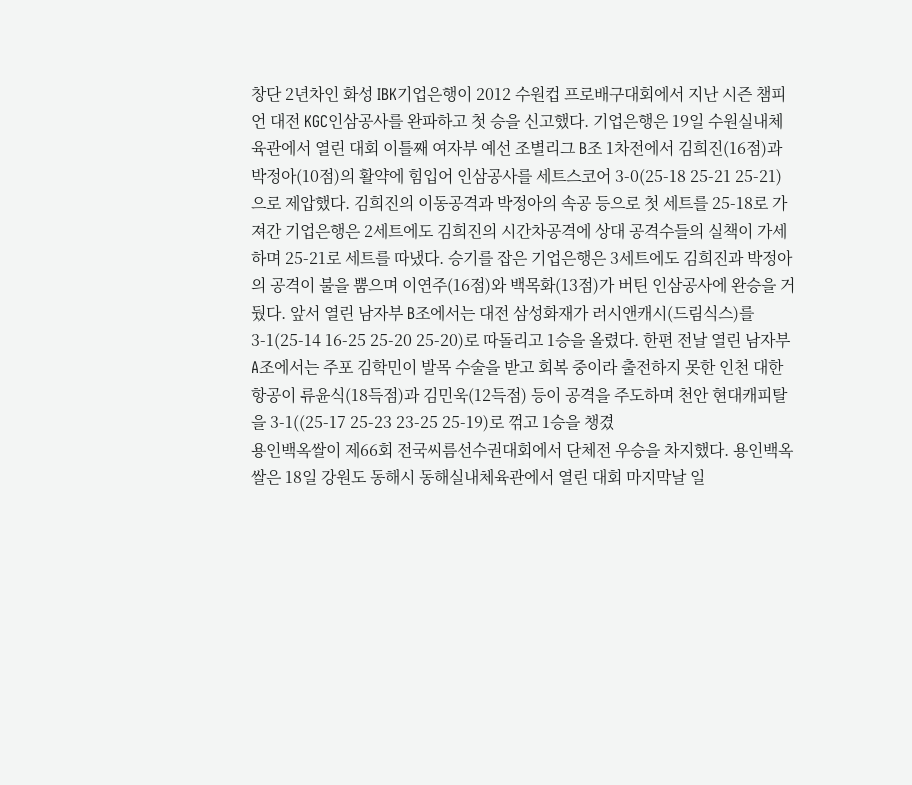창단 2년차인 화성 IBK기업은행이 2012 수원컵 프로배구대회에서 지난 시즌 챔피언 대전 KGC인삼공사를 완파하고 첫 승을 신고했다. 기업은행은 19일 수원실내체육관에서 열린 대회 이틀째 여자부 예선 조별리그 B조 1차전에서 김희진(16점)과 박정아(10점)의 활약에 힘입어 인삼공사를 세트스코어 3-0(25-18 25-21 25-21)으로 제압했다. 김희진의 이동공격과 박정아의 속공 등으로 첫 세트를 25-18로 가져간 기업은행은 2세트에도 김희진의 시간차공격에 상대 공격수들의 실책이 가세하며 25-21로 세트를 따냈다. 승기를 잡은 기업은행은 3세트에도 김희진과 박정아의 공격이 불을 뿜으며 이연주(16점)와 백목화(13점)가 버틴 인삼공사에 완승을 거뒀다. 앞서 열린 남자부 B조에서는 대전 삼성화재가 러시앤캐시(드림식스)를 3-1(25-14 16-25 25-20 25-20)로 따돌리고 1승을 올렸다. 한편 전날 열린 남자부 A조에서는 주포 김학민이 발목 수술을 받고 회복 중이라 출전하지 못한 인천 대한항공이 류윤식(18득점)과 김민욱(12득점) 등이 공격을 주도하며 천안 현대캐피탈을 3-1((25-17 25-23 23-25 25-19)로 꺾고 1승을 챙겼
용인백옥쌀이 제66회 전국씨름선수권대회에서 단체전 우승을 차지했다. 용인백옥쌀은 18일 강원도 동해시 동해실내체육관에서 열린 대회 마지막날 일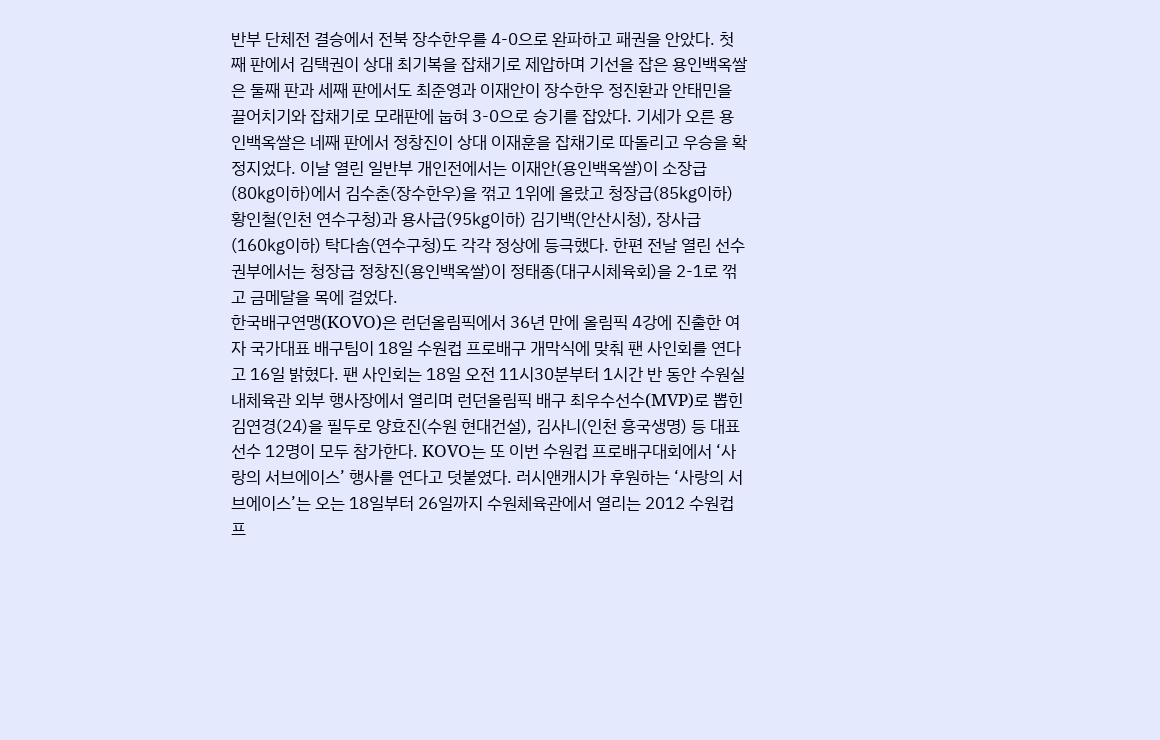반부 단체전 결승에서 전북 장수한우를 4-0으로 완파하고 패권을 안았다. 첫째 판에서 김택권이 상대 최기복을 잡채기로 제압하며 기선을 잡은 용인백옥쌀은 둘째 판과 세째 판에서도 최준영과 이재안이 장수한우 정진환과 안태민을 끌어치기와 잡채기로 모래판에 눕혀 3-0으로 승기를 잡았다. 기세가 오른 용인백옥쌀은 네째 판에서 정창진이 상대 이재훈을 잡채기로 따돌리고 우승을 확정지었다. 이날 열린 일반부 개인전에서는 이재안(용인백옥쌀)이 소장급(80㎏이하)에서 김수춘(장수한우)을 꺾고 1위에 올랐고 청장급(85㎏이하) 황인철(인천 연수구청)과 용사급(95㎏이하) 김기백(안산시청), 장사급(160㎏이하) 탁다솜(연수구청)도 각각 정상에 등극했다. 한편 전날 열린 선수권부에서는 청장급 정창진(용인백옥쌀)이 정태종(대구시체육회)을 2-1로 꺾고 금메달을 목에 걸었다.
한국배구연맹(KOVO)은 런던올림픽에서 36년 만에 올림픽 4강에 진출한 여자 국가대표 배구팀이 18일 수원컵 프로배구 개막식에 맞춰 팬 사인회를 연다고 16일 밝혔다. 팬 사인회는 18일 오전 11시30분부터 1시간 반 동안 수원실내체육관 외부 행사장에서 열리며 런던올림픽 배구 최우수선수(MVP)로 뽑힌 김연경(24)을 필두로 양효진(수원 현대건설), 김사니(인천 흥국생명) 등 대표 선수 12명이 모두 참가한다. KOVO는 또 이번 수원컵 프로배구대회에서 ‘사랑의 서브에이스’ 행사를 연다고 덧붙였다. 러시앤캐시가 후원하는 ‘사랑의 서브에이스’는 오는 18일부터 26일까지 수원체육관에서 열리는 2012 수원컵 프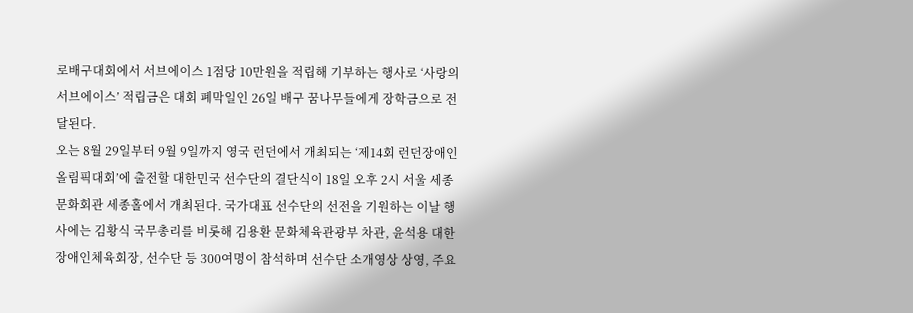로배구대회에서 서브에이스 1점당 10만원을 적립해 기부하는 행사로 ‘사랑의 서브에이스’ 적립금은 대회 폐막일인 26일 배구 꿈나무들에게 장학금으로 전달된다.
오는 8월 29일부터 9월 9일까지 영국 런던에서 개최되는 ‘제14회 런던장애인올림픽대회’에 출전할 대한민국 선수단의 결단식이 18일 오후 2시 서울 세종문화회관 세종홀에서 개최된다. 국가대표 선수단의 선전을 기원하는 이날 행사에는 김황식 국무총리를 비롯해 김용환 문화체육관광부 차관, 윤석용 대한장애인체육회장, 선수단 등 300여명이 참석하며 선수단 소개영상 상영, 주요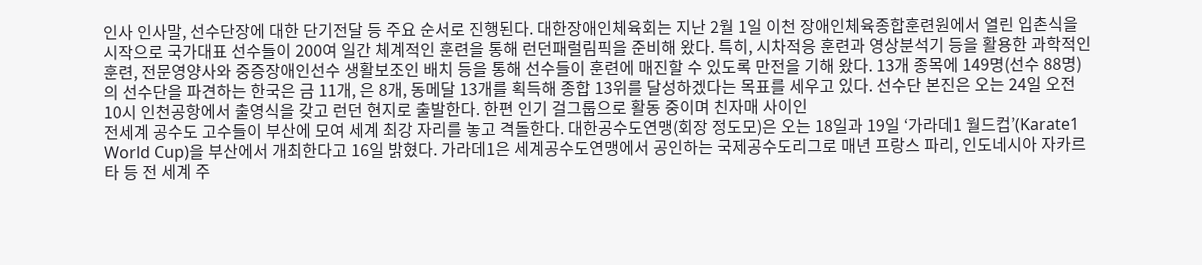인사 인사말, 선수단장에 대한 단기전달 등 주요 순서로 진행된다. 대한장애인체육회는 지난 2월 1일 이천 장애인체육종합훈련원에서 열린 입촌식을 시작으로 국가대표 선수들이 200여 일간 체계적인 훈련을 통해 런던패럴림픽을 준비해 왔다. 특히, 시차적응 훈련과 영상분석기 등을 활용한 과학적인 훈련, 전문영양사와 중증장애인선수 생활보조인 배치 등을 통해 선수들이 훈련에 매진할 수 있도록 만전을 기해 왔다. 13개 종목에 149명(선수 88명)의 선수단을 파견하는 한국은 금 11개, 은 8개, 동메달 13개를 획득해 종합 13위를 달성하겠다는 목표를 세우고 있다. 선수단 본진은 오는 24일 오전 10시 인천공항에서 출영식을 갖고 런던 현지로 출발한다. 한편 인기 걸그룹으로 활동 중이며 친자매 사이인
전세계 공수도 고수들이 부산에 모여 세계 최강 자리를 놓고 격돌한다. 대한공수도연맹(회장 정도모)은 오는 18일과 19일 ‘가라데1 월드컵’(Karate1 World Cup)을 부산에서 개최한다고 16일 밝혔다. 가라데1은 세계공수도연맹에서 공인하는 국제공수도리그로 매년 프랑스 파리, 인도네시아 자카르타 등 전 세계 주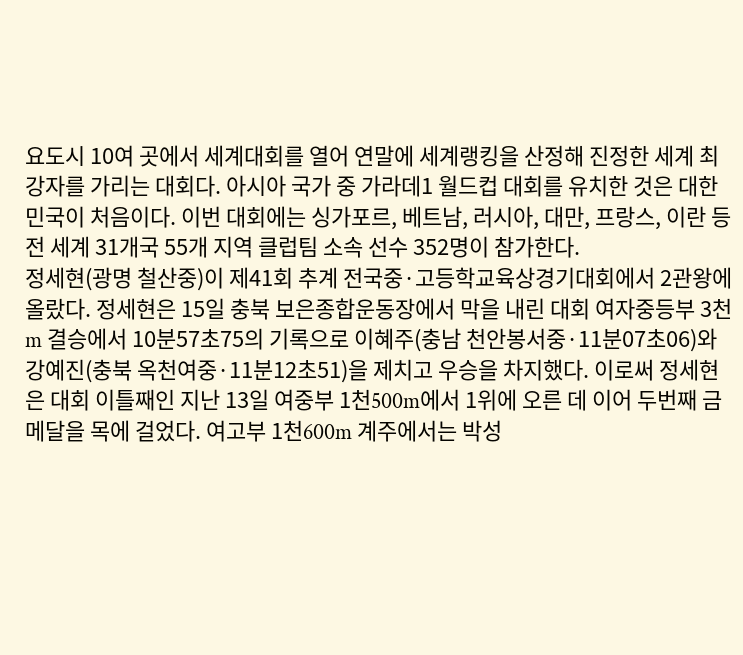요도시 10여 곳에서 세계대회를 열어 연말에 세계랭킹을 산정해 진정한 세계 최강자를 가리는 대회다. 아시아 국가 중 가라데1 월드컵 대회를 유치한 것은 대한민국이 처음이다. 이번 대회에는 싱가포르, 베트남, 러시아, 대만, 프랑스, 이란 등 전 세계 31개국 55개 지역 클럽팀 소속 선수 352명이 참가한다.
정세현(광명 철산중)이 제41회 추계 전국중·고등학교육상경기대회에서 2관왕에 올랐다. 정세현은 15일 충북 보은종합운동장에서 막을 내린 대회 여자중등부 3천m 결승에서 10분57초75의 기록으로 이혜주(충남 천안봉서중·11분07초06)와 강예진(충북 옥천여중·11분12초51)을 제치고 우승을 차지했다. 이로써 정세현은 대회 이틀째인 지난 13일 여중부 1천500m에서 1위에 오른 데 이어 두번째 금메달을 목에 걸었다. 여고부 1천600m 계주에서는 박성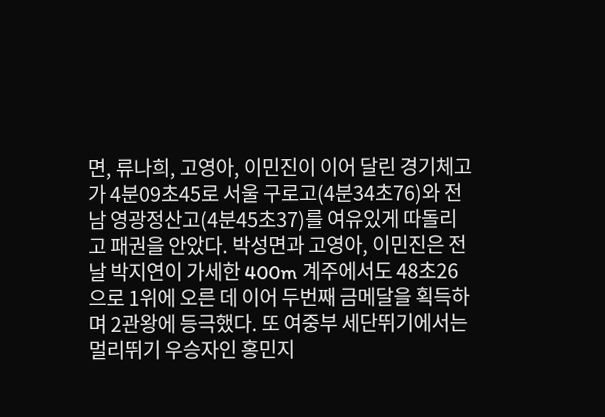면, 류나희, 고영아, 이민진이 이어 달린 경기체고가 4분09초45로 서울 구로고(4분34초76)와 전남 영광정산고(4분45초37)를 여유있게 따돌리고 패권을 안았다. 박성면과 고영아, 이민진은 전날 박지연이 가세한 400m 계주에서도 48초26으로 1위에 오른 데 이어 두번째 금메달을 획득하며 2관왕에 등극했다. 또 여중부 세단뛰기에서는 멀리뛰기 우승자인 홍민지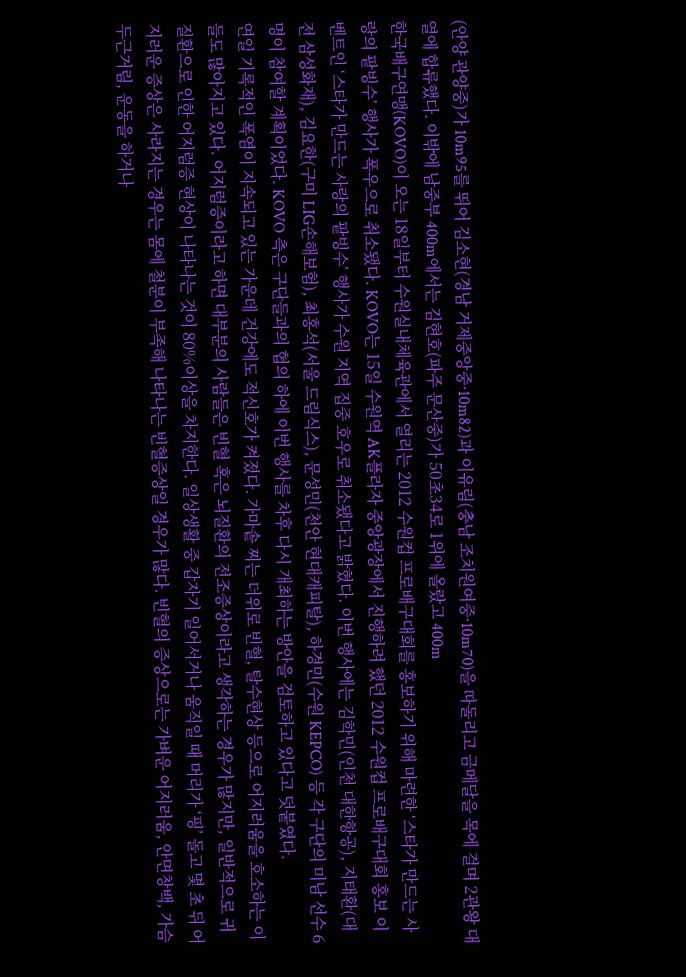(안양 관양중)가 10m95를 뛰어 김소현(경남 거제중앙중·10m82)과 이유림(충남 조치원여중·10m70)을 따돌리고 금메달을 목에 걸며 2관왕 대열에 합류했다. 이밖에 남중부 400m에서는 김현호(파주 문산중)가 50초34로 1위에 올랐고 400m
한국배구연맹(KOVO)이 오는 18일부터 수원실내체육관에서 열리는 2012 수원컵 프로배구대회를 홍보하기 위해 마련한 ‘스타가 만드는 사랑의 팥빙수’ 행사가 폭우으로 취소됐다. KOVO는 15일 수원역 AK플라자 중앙광장에서 진행하려 했던 2012 수원컵 프로배구대회 홍보 이벤트인 ‘스타가 만드는 사랑의 팥빙수’ 행사가 수원 지역 집중 호우로 취소됐다고 밝혔다. 이번 행사에는 김학민(인천 대한항공), 지태환(대전 삼성화재), 김요한(구미 LIG손해보험), 최홍석(서울 드림식스), 문성민(천안 현대캐피탈), 하경민(수원 KEPCO) 등 각 구단의 미남 선수 6명이 참여할 계획이었다. KOVO 측은 구단들과의 협의 하에 이번 행사를 차후 다시 개최하는 방안을 검토하고 있다고 덧붙였다.
연일 기록적인 폭염이 지속되고 있는 가운데 건강에도 적신호가 켜졌다. 가마솥 찌는 더위로 빈혈, 탈수현상 등으로 어지러움을 호소하는 이들도 많아지고 있다. 어지럼증이라고 하면 대부분의 사람들은 빈혈 혹은 뇌질환의 전조증상이라고 생각하는 경우가 많지만, 일반적으로 귀 질환으로 인한 어지럼증 현상이 나타나는 것이 80%이상을 차지한다. 일상생활 중 갑자기 일어서거나 움직일 때 머리가 ‘핑’ 돌고 몇 초 뒤 어지러운 증상은 사라지는 경우는 몸에 철분이 부족해 나타나는 빈혈증상일 경우가 많다. 빈혈의 증상으로는 가벼운 어지러움, 안면창백, 가슴 두근거림, 운동을 하거나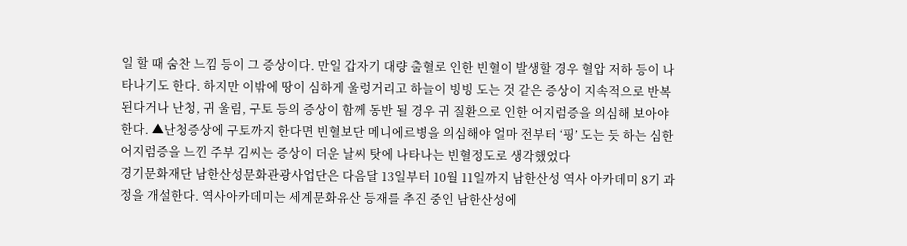일 할 때 숨찬 느낌 등이 그 증상이다. 만일 갑자기 대량 출혈로 인한 빈혈이 발생할 경우 혈압 저하 등이 나타나기도 한다. 하지만 이밖에 땅이 심하게 울렁거리고 하늘이 빙빙 도는 것 같은 증상이 지속적으로 반복된다거나 난청, 귀 울림, 구토 등의 증상이 함께 동반 될 경우 귀 질환으로 인한 어지럼증을 의심해 보아야 한다. ▲난청증상에 구토까지 한다면 빈혈보단 메니에르병을 의심해야 얼마 전부터 ‘핑’ 도는 듯 하는 심한 어지럼증을 느낀 주부 김씨는 증상이 더운 날씨 탓에 나타나는 빈혈정도로 생각했었다
경기문화재단 남한산성문화관광사업단은 다음달 13일부터 10월 11일까지 남한산성 역사 아카데미 8기 과정을 개설한다. 역사아카데미는 세계문화유산 등재를 추진 중인 남한산성에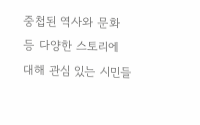중첩된 역사와 문화 등 다양한 스토리에 대해 관심 있는 시민들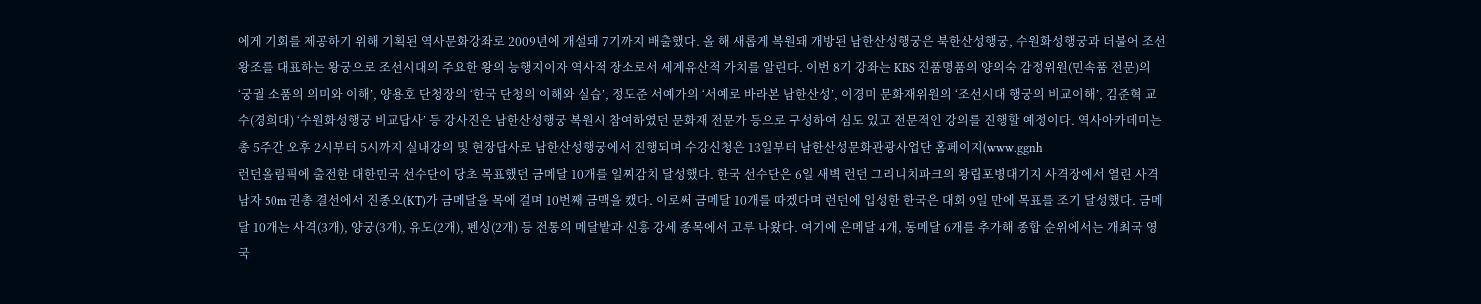에게 기회를 제공하기 위해 기획된 역사문화강좌로 2009년에 개설돼 7기까지 배출했다. 올 해 새롭게 복원돼 개방된 남한산성행궁은 북한산성행궁, 수원화성행궁과 더불어 조선왕조를 대표하는 왕궁으로 조선시대의 주요한 왕의 능행지이자 역사적 장소로서 세계유산적 가치를 알린다. 이번 8기 강좌는 KBS 진품명품의 양의숙 감정위원(민속품 전문)의 ‘궁궐 소품의 의미와 이해’, 양용호 단청장의 ‘한국 단청의 이해와 실습’, 정도준 서예가의 ‘서예로 바라본 남한산성’, 이경미 문화재위원의 ‘조선시대 행궁의 비교이해’, 김준혁 교수(경희대) ‘수원화성행궁 비교답사’ 등 강사진은 남한산성행궁 복원시 참여하였던 문화재 전문가 등으로 구성하여 심도 있고 전문적인 강의를 진행할 예정이다. 역사아카데미는 총 5주간 오후 2시부터 5시까지 실내강의 및 현장답사로 남한산성행궁에서 진행되며 수강신청은 13일부터 남한산성문화관광사업단 홈페이지(www.ggnh
런던올림픽에 출전한 대한민국 선수단이 당초 목표했던 금메달 10개를 일찌감치 달성했다. 한국 선수단은 6일 새벽 런던 그리니치파크의 왕립포병대기지 사격장에서 열린 사격 남자 50m 권총 결선에서 진종오(KT)가 금메달을 목에 걸며 10번째 금맥을 캤다. 이로써 금메달 10개를 따겠다며 런던에 입성한 한국은 대회 9일 만에 목표를 조기 달성했다. 금메달 10개는 사격(3개), 양궁(3개), 유도(2개), 펜싱(2개) 등 전통의 메달밭과 신흥 강세 종목에서 고루 나왔다. 여기에 은메달 4개, 동메달 6개를 추가해 종합 순위에서는 개최국 영국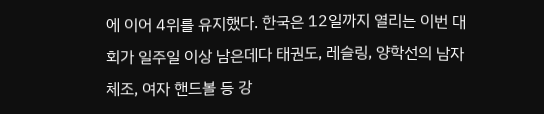에 이어 4위를 유지했다. 한국은 12일까지 열리는 이번 대회가 일주일 이상 남은데다 태권도, 레슬링, 양학선의 남자체조, 여자 핸드볼 등 강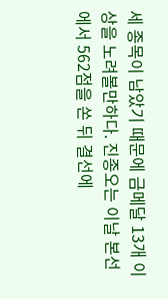세 종목이 남았기 때문에 금메달 13개 이상을 노려볼만하다. 진종오는 이날 본선에서 562점을 쏜 뒤 결선에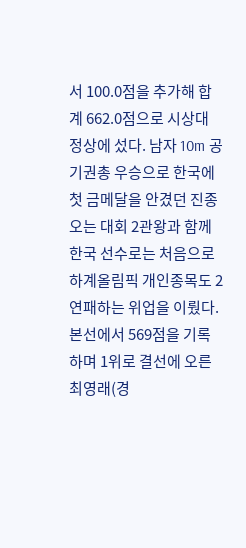서 100.0점을 추가해 합계 662.0점으로 시상대 정상에 섰다. 남자 10m 공기권총 우승으로 한국에 첫 금메달을 안겼던 진종오는 대회 2관왕과 함께 한국 선수로는 처음으로 하계올림픽 개인종목도 2연패하는 위업을 이뤘다. 본선에서 569점을 기록하며 1위로 결선에 오른 최영래(경